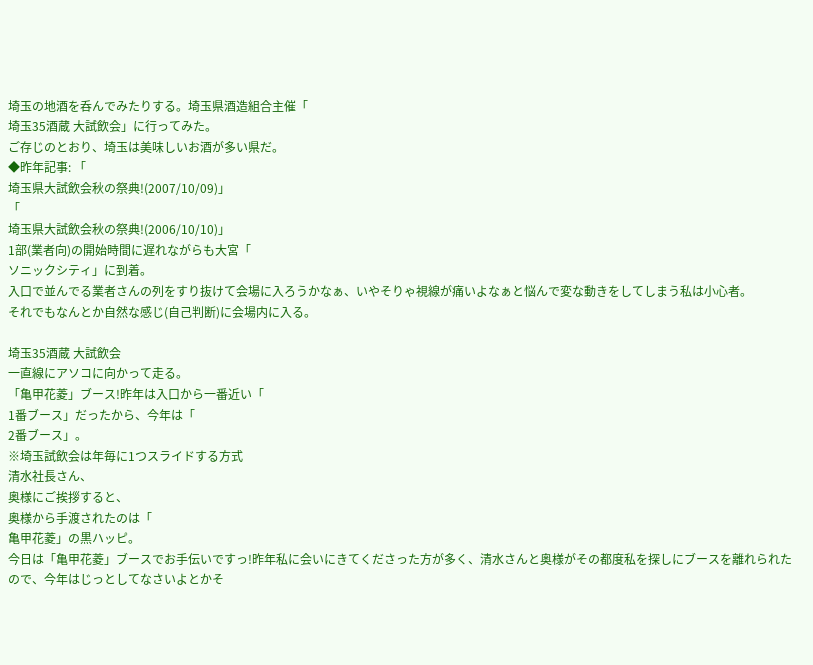埼玉の地酒を呑んでみたりする。埼玉県酒造組合主催「
埼玉35酒蔵 大試飲会」に行ってみた。
ご存じのとおり、埼玉は美味しいお酒が多い県だ。
◆昨年記事: 「
埼玉県大試飲会秋の祭典!(2007/10/09)」
「
埼玉県大試飲会秋の祭典!(2006/10/10)」
1部(業者向)の開始時間に遅れながらも大宮「
ソニックシティ」に到着。
入口で並んでる業者さんの列をすり抜けて会場に入ろうかなぁ、いやそりゃ視線が痛いよなぁと悩んで変な動きをしてしまう私は小心者。
それでもなんとか自然な感じ(自己判断)に会場内に入る。

埼玉35酒蔵 大試飲会
一直線にアソコに向かって走る。
「亀甲花菱」ブース!昨年は入口から一番近い「
1番ブース」だったから、今年は「
2番ブース」。
※埼玉試飲会は年毎に1つスライドする方式
清水社長さん、
奥様にご挨拶すると、
奥様から手渡されたのは「
亀甲花菱」の黒ハッピ。
今日は「亀甲花菱」ブースでお手伝いですっ!昨年私に会いにきてくださった方が多く、清水さんと奥様がその都度私を探しにブースを離れられたので、今年はじっとしてなさいよとかそ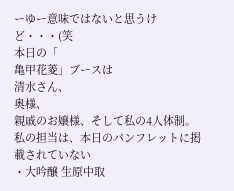ーゆー意味ではないと思うけど・・・(笑
本日の「
亀甲花菱」ブースは
清水さん、
奥様、
親戚のお嬢様、そして私の4人体制。
私の担当は、本日のパンフレットに掲載されていない
・大吟醸 生原中取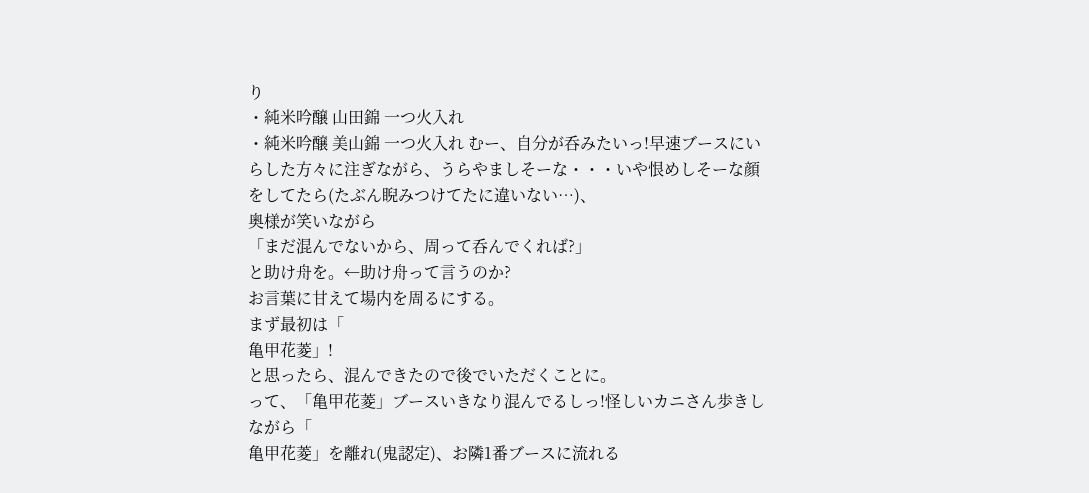り
・純米吟醸 山田錦 一つ火入れ
・純米吟醸 美山錦 一つ火入れ むー、自分が呑みたいっ!早速ブースにいらした方々に注ぎながら、うらやましそーな・・・いや恨めしそーな顔をしてたら(たぶん睨みつけてたに違いない…)、
奥様が笑いながら
「まだ混んでないから、周って呑んでくれば?」
と助け舟を。←助け舟って言うのか?
お言葉に甘えて場内を周るにする。
まず最初は「
亀甲花菱」!
と思ったら、混んできたので後でいただくことに。
って、「亀甲花菱」ブースいきなり混んでるしっ!怪しいカニさん歩きしながら「
亀甲花菱」を離れ(鬼認定)、お隣1番ブースに流れる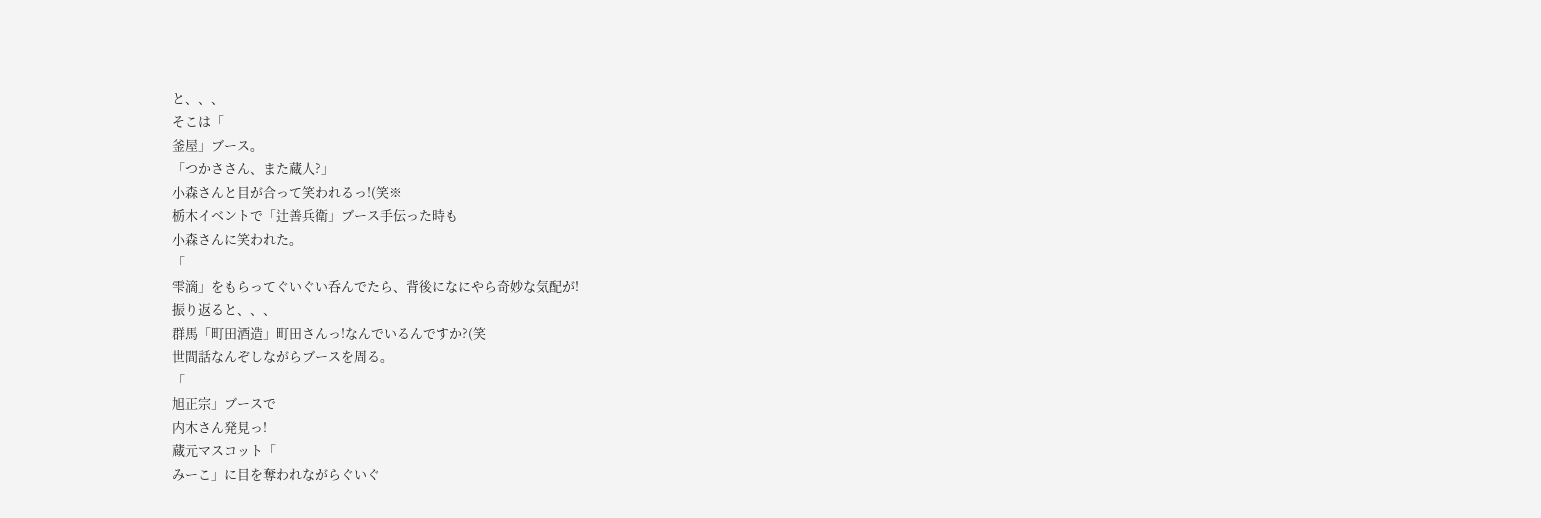と、、、
そこは「
釜屋」ブース。
「つかささん、また蔵人?」
小森さんと目が合って笑われるっ!(笑※
栃木イベントで「辻善兵衛」ブース手伝った時も
小森さんに笑われた。
「
雫滴」をもらってぐいぐい呑んでたら、背後になにやら奇妙な気配が!
振り返ると、、、
群馬「町田酒造」町田さんっ!なんでいるんですか?(笑
世間話なんぞしながらブースを周る。
「
旭正宗」ブースで
内木さん発見っ!
蔵元マスコット「
みーこ」に目を奪われながらぐいぐ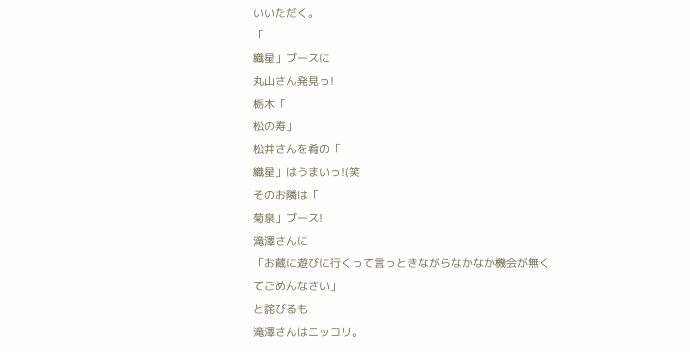いいただく。
「
織星」ブースに
丸山さん発見っ!
栃木「
松の寿」
松井さんを肴の「
織星」はうまいっ!(笑
そのお隣は「
菊泉」ブース!
滝澤さんに
「お蔵に遊びに行くって言っときながらなかなか機会が無くてごめんなさい」
と詫びるも
滝澤さんはニッコリ。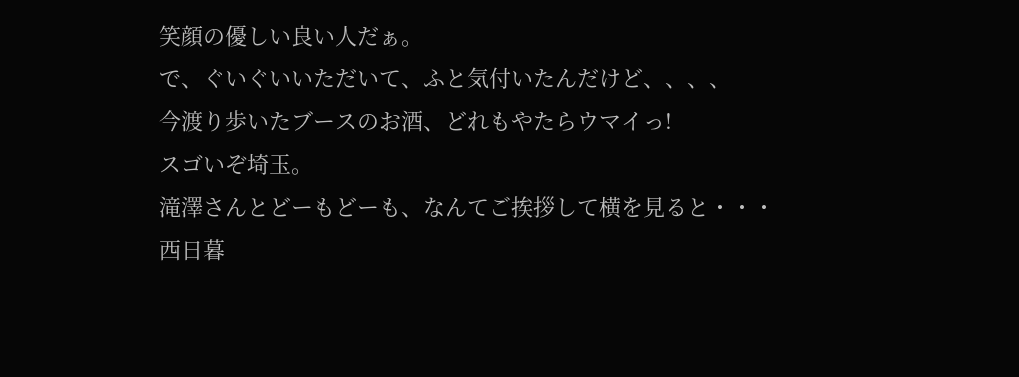笑顔の優しい良い人だぁ。
で、ぐいぐいいただいて、ふと気付いたんだけど、、、、
今渡り歩いたブースのお酒、どれもやたらウマイっ!
スゴいぞ埼玉。
滝澤さんとどーもどーも、なんてご挨拶して横を見ると・・・
西日暮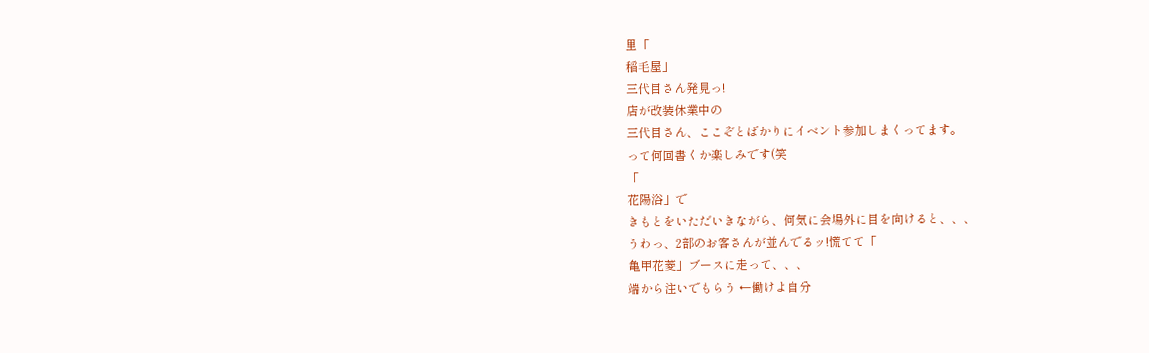里「
稲毛屋」
三代目さん発見っ!
店が改装休業中の
三代目さん、ここぞとばかりにイベント参加しまくってます。
って何回書くか楽しみです(笑
「
花陽浴」で
きもとをいただいきながら、何気に会場外に目を向けると、、、
うわっ、2部のお客さんが並んでるッ!慌てて「
亀甲花菱」ブースに走って、、、
端から注いでもらう ←働けよ自分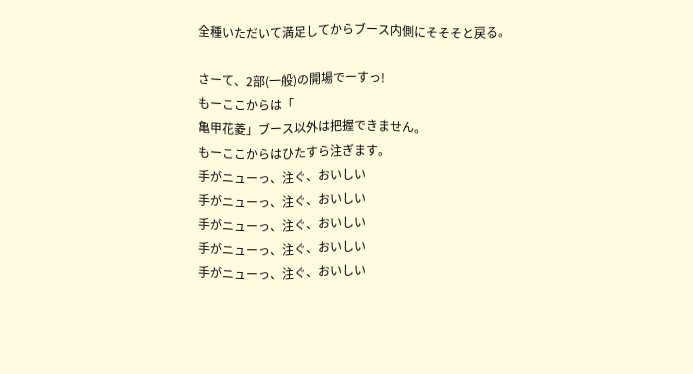全種いただいて満足してからブース内側にそそそと戻る。

さーて、2部(一般)の開場でーすっ!
もーここからは「
亀甲花菱」ブース以外は把握できません。
もーここからはひたすら注ぎます。
手がニューっ、注ぐ、おいしい
手がニューっ、注ぐ、おいしい
手がニューっ、注ぐ、おいしい
手がニューっ、注ぐ、おいしい
手がニューっ、注ぐ、おいしい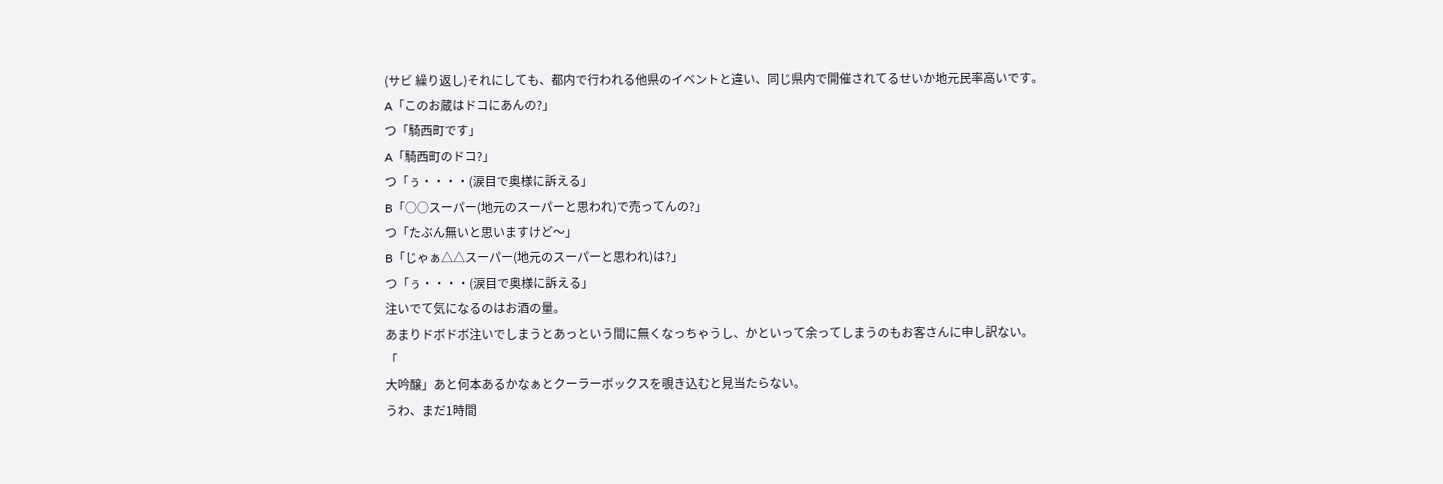(サビ 繰り返し)それにしても、都内で行われる他県のイベントと違い、同じ県内で開催されてるせいか地元民率高いです。
A「このお蔵はドコにあんの?」
つ「騎西町です」
A「騎西町のドコ?」
つ「ぅ・・・・(涙目で奥様に訴える」
B「○○スーパー(地元のスーパーと思われ)で売ってんの?」
つ「たぶん無いと思いますけど〜」
B「じゃぁ△△スーパー(地元のスーパーと思われ)は?」
つ「ぅ・・・・(涙目で奥様に訴える」
注いでて気になるのはお酒の量。
あまりドボドボ注いでしまうとあっという間に無くなっちゃうし、かといって余ってしまうのもお客さんに申し訳ない。
「
大吟醸」あと何本あるかなぁとクーラーボックスを覗き込むと見当たらない。
うわ、まだ1時間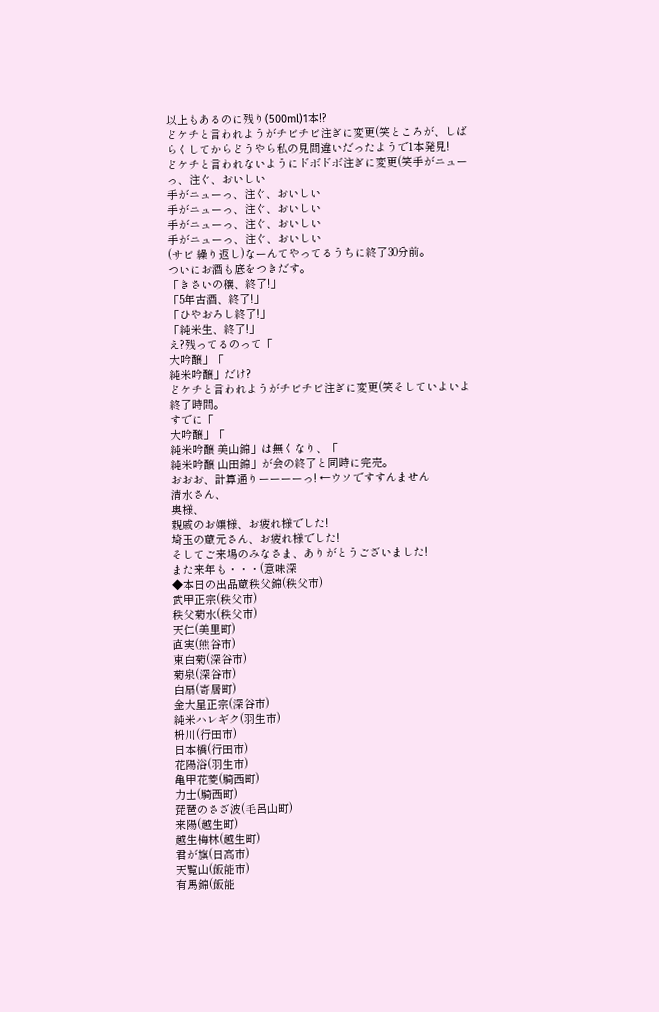以上もあるのに残り(500ml)1本!?
どケチと言われようがチビチビ注ぎに変更(笑ところが、しばらくしてからどうやら私の見間違いだったようで1本発見!
どケチと言われないようにドボドボ注ぎに変更(笑手がニューっ、注ぐ、おいしい
手がニューっ、注ぐ、おいしい
手がニューっ、注ぐ、おいしい
手がニューっ、注ぐ、おいしい
手がニューっ、注ぐ、おいしい
(サビ 繰り返し)なーんてやってるうちに終了30分前。
ついにお酒も底をつきだす。
「きさいの穣、終了!」
「5年古酒、終了!」
「ひやおろし終了!」
「純米生、終了!」
え?残ってるのって「
大吟醸」「
純米吟醸」だけ?
どケチと言われようがチビチビ注ぎに変更(笑そしていよいよ終了時間。
すでに「
大吟醸」「
純米吟醸 美山錦」は無くなり、「
純米吟醸 山田錦」が会の終了と同時に完売。
おおお、計算通りーーーーっ! ←ウソですすんません
清水さん、
奥様、
親戚のお嬢様、お疲れ様でした!
埼玉の蔵元さん、お疲れ様でした!
そしてご来場のみなさま、ありがとうございました!
また来年も・・・(意味深
◆本日の出品蔵秩父錦(秩父市)
武甲正宗(秩父市)
秩父菊水(秩父市)
天仁(美里町)
直実(熊谷市)
東白菊(深谷市)
菊泉(深谷市)
白扇(寄居町)
金大星正宗(深谷市)
純米ハレギク(羽生市)
枡川(行田市)
日本橋(行田市)
花陽浴(羽生市)
亀甲花菱(騎西町)
力士(騎西町)
琵琶のさざ波(毛呂山町)
来陽(越生町)
越生梅林(越生町)
君が旗(日高市)
天覧山(飯能市)
有馬錦(飯能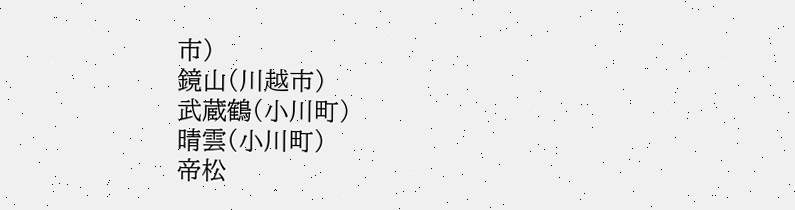市)
鏡山(川越市)
武蔵鶴(小川町)
晴雲(小川町)
帝松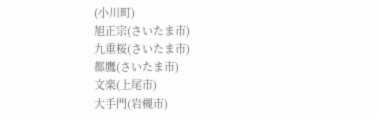(小川町)
旭正宗(さいたま市)
九重桜(さいたま市)
都鷹(さいたま市)
文楽(上尾市)
大手門(岩槻市)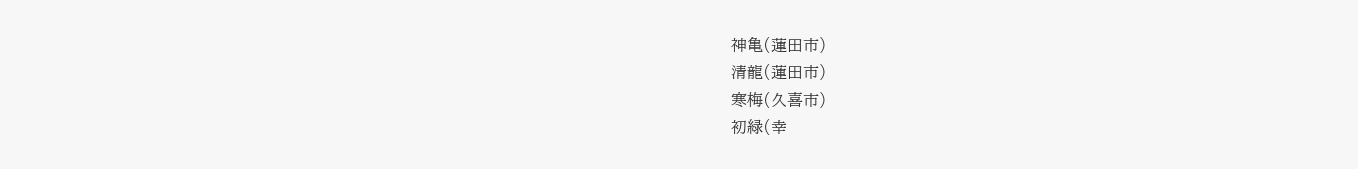神亀(蓮田市)
清龍(蓮田市)
寒梅(久喜市)
初緑(幸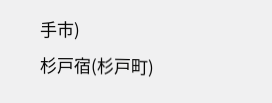手市)
杉戸宿(杉戸町)